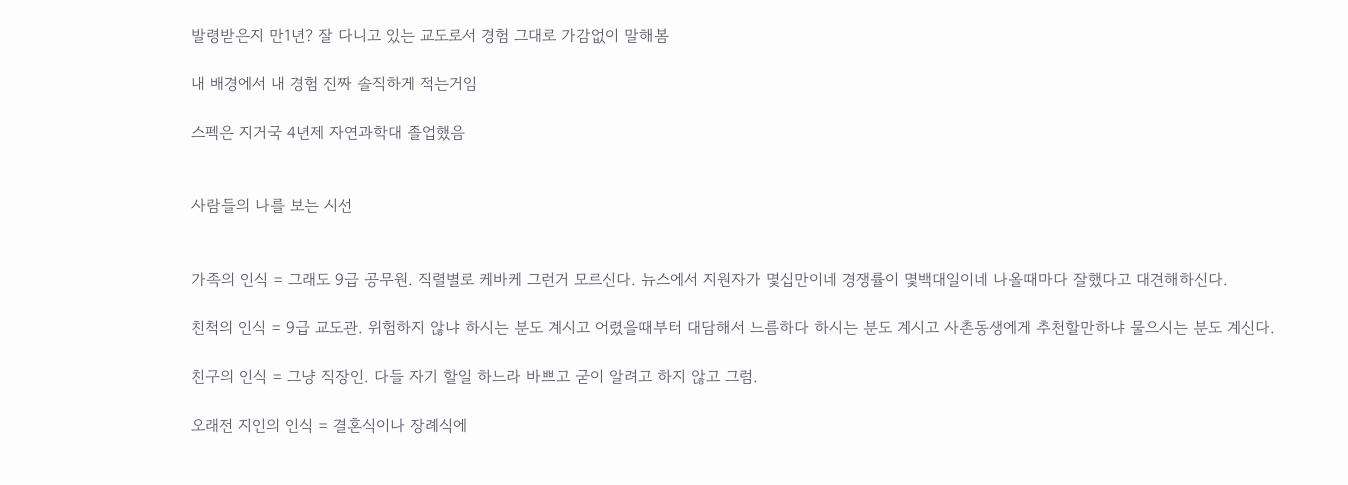발령받은지 만1년? 잘 다니고 있는 교도로서 경험 그대로 가감없이 말해봄

내 배경에서 내 경험 진짜 솔직하게 적는거임

스펙은 지거국 4년제 자연과학대 졸업했음


사람들의 나를 보는 시선


가족의 인식 = 그래도 9급 공무원. 직렬별로 케바케 그런거 모르신다. 뉴스에서 지원자가 몇십만이네 경쟁률이 몇백대일이네 나올때마다 잘했다고 대견해하신다.

친척의 인식 = 9급 교도관. 위험하지 않냐 하시는 분도 계시고 어렸을때부터 대담해서 느름하다 하시는 분도 계시고 사촌동생에게 추천할만하냐 물으시는 분도 계신다.

친구의 인식 = 그냥 직장인. 다들 자기 할일 하느라 바쁘고 굳이 알려고 하지 않고 그럼.

오래전 지인의 인식 = 결혼식이나 장례식에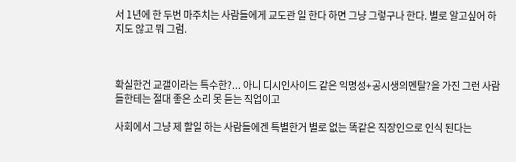서 1년에 한 두번 마주치는 사람들에게 교도관 일 한다 하면 그냥 그렇구나 한다. 별로 알고싶어 하지도 않고 뭐 그럼.



확실한건 교갤이라는 특수한?... 아니 디시인사이드 같은 익명성+공시생의멘탈?을 가진 그런 사람들한테는 절대 좋은 소리 못 듣는 직업이고

사회에서 그냥 제 할일 하는 사람들에겐 특별한거 별로 없는 똑같은 직장인으로 인식 된다는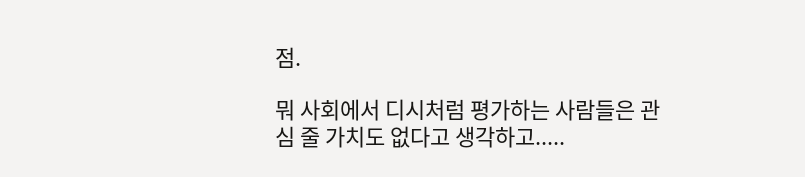점.

뭐 사회에서 디시처럼 평가하는 사람들은 관심 줄 가치도 없다고 생각하고.....